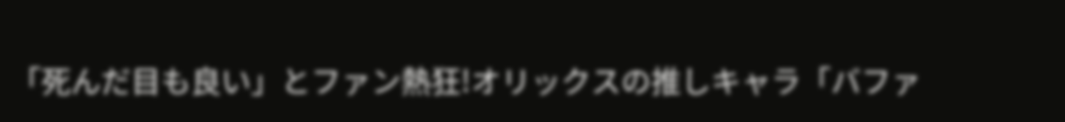「死んだ目も良い」とファン熱狂!オリックスの推しキャラ「バファ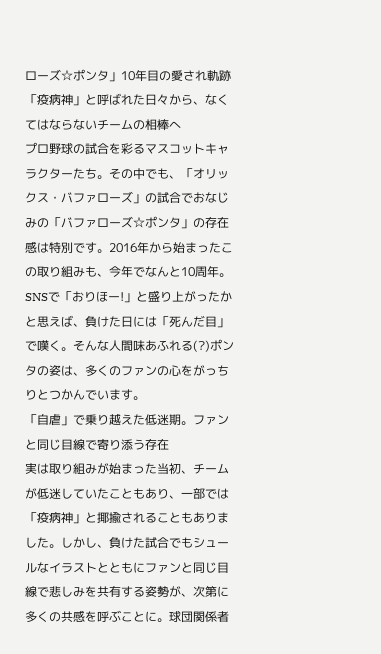ローズ☆ポンタ」10年目の愛され軌跡
「疫病神」と呼ばれた日々から、なくてはならないチームの相棒へ
プロ野球の試合を彩るマスコットキャラクターたち。その中でも、「オリックス・バファローズ」の試合でおなじみの「バファローズ☆ポンタ」の存在感は特別です。2016年から始まったこの取り組みも、今年でなんと10周年。SNSで「おりほー!」と盛り上がったかと思えば、負けた日には「死んだ目」で嘆く。そんな人間味あふれる(?)ポンタの姿は、多くのファンの心をがっちりとつかんでいます。
「自虐」で乗り越えた低迷期。ファンと同じ目線で寄り添う存在
実は取り組みが始まった当初、チームが低迷していたこともあり、一部では「疫病神」と揶揄されることもありました。しかし、負けた試合でもシュールなイラストとともにファンと同じ目線で悲しみを共有する姿勢が、次第に多くの共感を呼ぶことに。球団関係者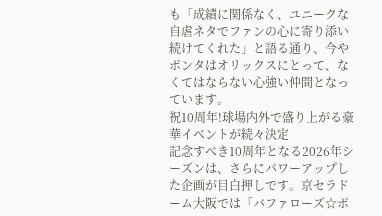も「成績に関係なく、ユニークな自虐ネタでファンの心に寄り添い続けてくれた」と語る通り、今やポンタはオリックスにとって、なくてはならない心強い仲間となっています。
祝10周年!球場内外で盛り上がる豪華イベントが続々決定
記念すべき10周年となる2026年シーズンは、さらにパワーアップした企画が目白押しです。京セラドーム大阪では「バファローズ☆ポ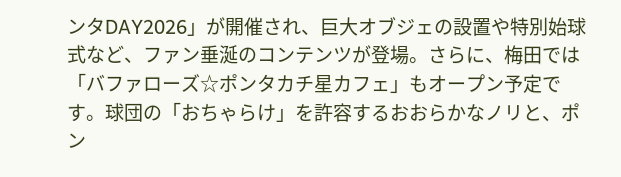ンタDAY2026」が開催され、巨大オブジェの設置や特別始球式など、ファン垂涎のコンテンツが登場。さらに、梅田では「バファローズ☆ポンタカチ星カフェ」もオープン予定です。球団の「おちゃらけ」を許容するおおらかなノリと、ポン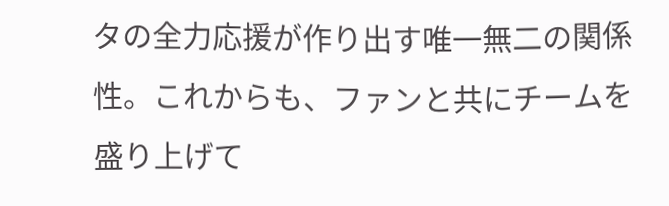タの全力応援が作り出す唯一無二の関係性。これからも、ファンと共にチームを盛り上げて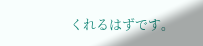くれるはずです。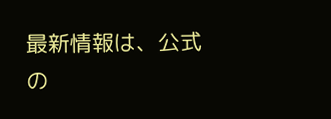最新情報は、公式の